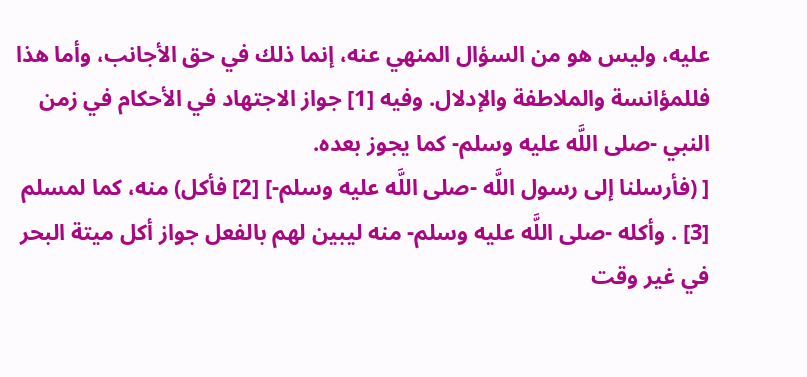عليه، وليس هو من السؤال المنهي عنه، إنما ذلك في حق الأجانب، وأما هذا فللمؤانسة والملاطفة والإدلال. وفيه [1] جواز الاجتهاد في الأحكام في زمن النبي -صلى اللَّه عليه وسلم- كما يجوز بعده.
[ (فأرسلنا إلى رسول اللَّه -صلى اللَّه عليه وسلم-] [2] فأكل) منه، كما لمسلم [3] . وأكله -صلى اللَّه عليه وسلم- منه ليبين لهم بالفعل جواز أكل ميتة البحر في غير وقت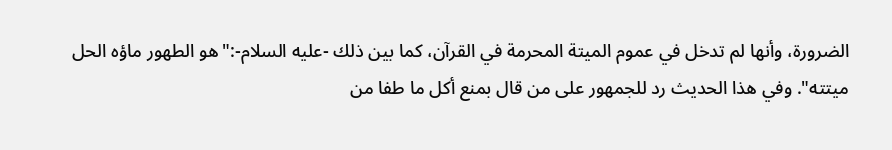الضرورة، وأنها لم تدخل في عموم الميتة المحرمة في القرآن، كما بين ذلك -عليه السلام-:"هو الطهور ماؤه الحل ميتته". وفي هذا الحديث رد للجمهور على من قال بمنع أكل ما طفا من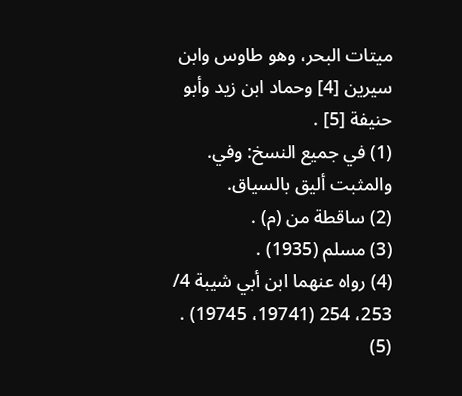ميتات البحر، وهو طاوس وابن سيرين [4] وحماد ابن زيد وأبو حنيفة [5] .
(1) في جميع النسخ: وفي. والمثبت أليق بالسياق.
(2) ساقطة من (م) .
(3) مسلم (1935) .
(4) رواه عنهما ابن أبي شيبة 4/ 253، 254 (19741، 19745) .
(5)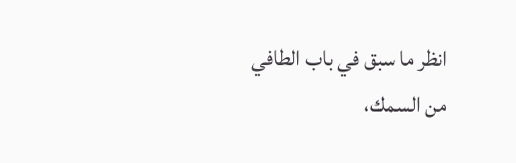انظر ما سبق في باب الطافي من السمك،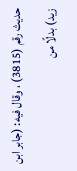حديث رقم (3815) ، وقال فيه: (جابر ابن زيد) بدلًا من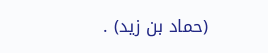(حماد بن زيد) .